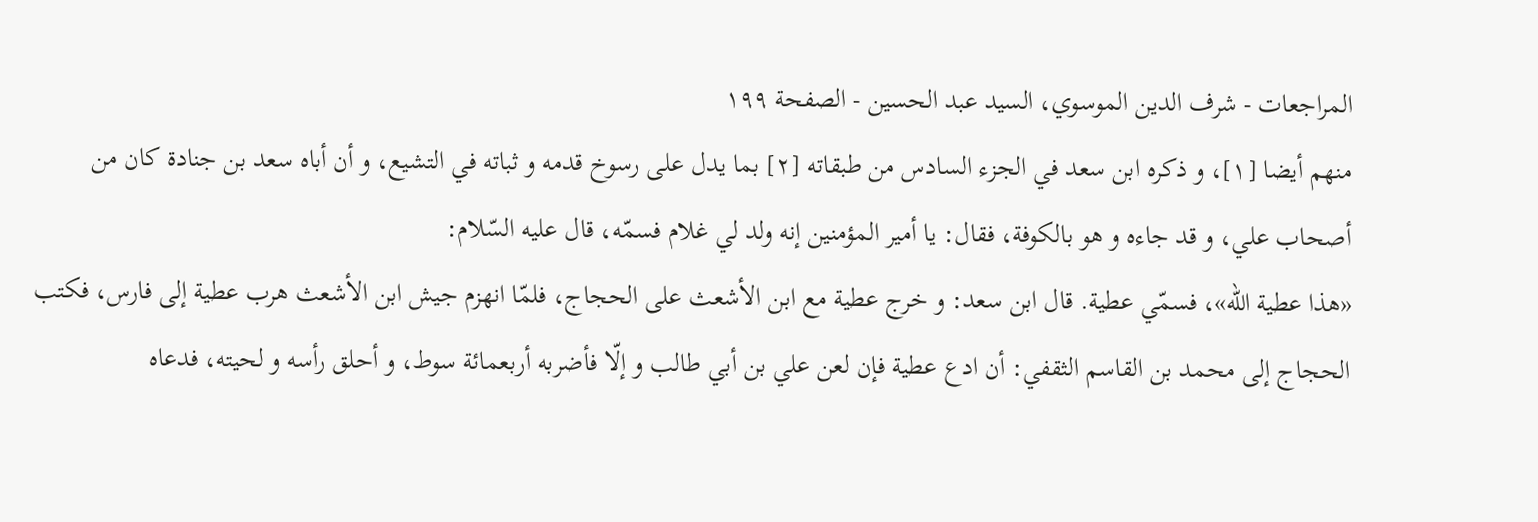المراجعات - شرف الدين الموسوي، السيد عبد الحسين - الصفحة ١٩٩
منهم أيضا [١]، و ذكره ابن سعد في الجزء السادس من طبقاته [٢] بما يدل على رسوخ قدمه و ثباته في التشيع، و أن أباه سعد بن جنادة كان من أصحاب علي، و قد جاءه و هو بالكوفة، فقال: يا أمير المؤمنين إنه ولد لي غلام فسمّه، قال عليه السّلام:
«هذا عطية اللّه»، فسمّي عطية. قال ابن سعد: و خرج عطية مع ابن الأشعث على الحجاج، فلمّا انهزم جيش ابن الأشعث هرب عطية إلى فارس، فكتب الحجاج إلى محمد بن القاسم الثقفي: أن ادع عطية فإن لعن علي بن أبي طالب و إلّا فأضربه أربعمائة سوط، و أحلق رأسه و لحيته، فدعاه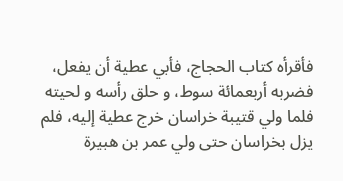فأقرأه كتاب الحجاج، فأبي عطية أن يفعل، فضربه أربعمائة سوط، و حلق رأسه و لحيته فلما ولي قتيبة خراسان خرج عطية إليه، فلم يزل بخراسان حتى ولي عمر بن هبيرة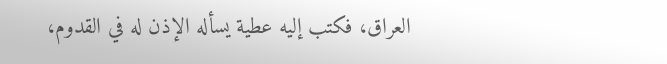العراق، فكتب إليه عطية يسأله الإذن له في القدوم،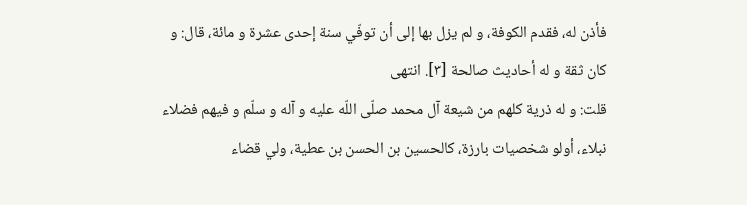فأذن له، فقدم الكوفة، و لم يزل بها إلى أن توفّي سنة إحدى عشرة و مائة، قال: و كان ثقة و له أحاديث صالحة [٣]. انتهى
قلت: و له ذرية كلهم من شيعة آل محمد صلّى اللّه عليه و آله و سلّم و فيهم فضلاء نبلاء، أولو شخصيات بارزة، كالحسين بن الحسن بن عطية، ولي قضاء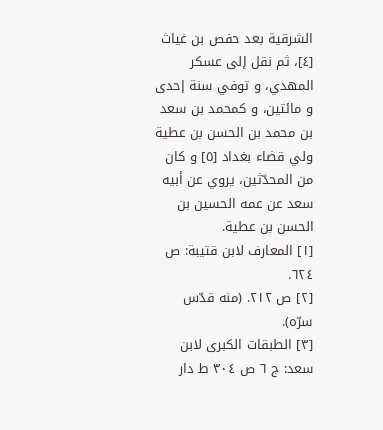الشرقية بعد حفص بن غياث [٤]، ثم نقل إلى عسكر المهدي، و توفي سنة إحدى و مائتين، و كمحمد بن سعد بن محمد بن الحسن بن عطية ولي قضاء بغداد [٥] و كان من المحدّثين، يروي عن أبيه سعد عن عمه الحسين بن الحسن بن عطية.
[١] المعارف لابن قتيبة: ص ٦٢٤.
[٢] ص ٢١٢. (منه قدّس سرّه).
[٣] الطبقات الكبرى لابن سعد: ج ٦ ص ٣٠٤ ط دار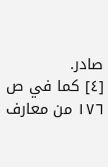صادر.
[٤] كما في ص ١٧٦ من معارف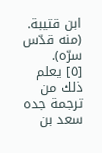ابن قتيبة. (منه قدّس سرّه).
[٥] يعلم ذلك من ترجمة جده سعد بن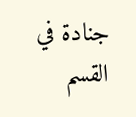جنادة في القسم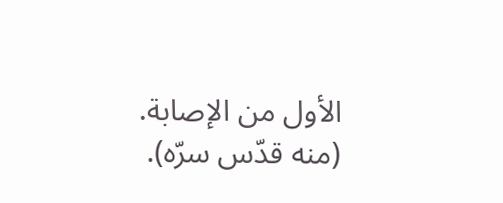الأول من الإصابة. (منه قدّس سرّه).